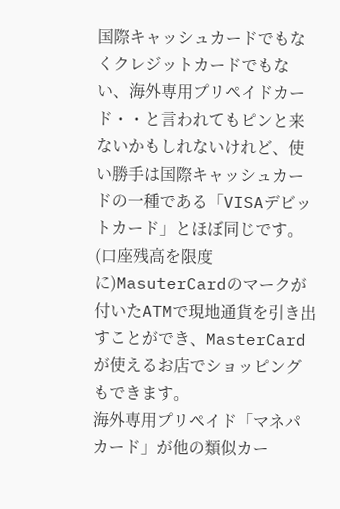国際キャッシュカードでもなくクレジットカードでもない、海外専用プリペイドカード・・と言われてもピンと来ないかもしれないけれど、使い勝手は国際キャッシュカードの一種である「VISAデビットカード」とほぼ同じです。(口座残高を限度に)MasuterCardのマークが付いたATMで現地通貨を引き出すことができ、MasterCardが使えるお店でショッピングもできます。
海外専用プリペイド「マネパカード」が他の類似カー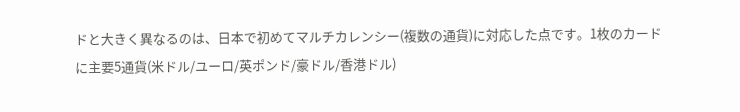ドと大きく異なるのは、日本で初めてマルチカレンシー(複数の通貨)に対応した点です。1枚のカードに主要5通貨(米ドル/ユーロ/英ポンド/豪ドル/香港ドル)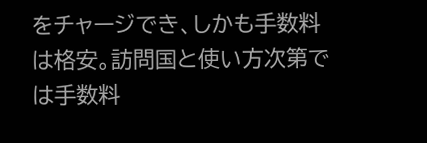をチャージでき、しかも手数料は格安。訪問国と使い方次第では手数料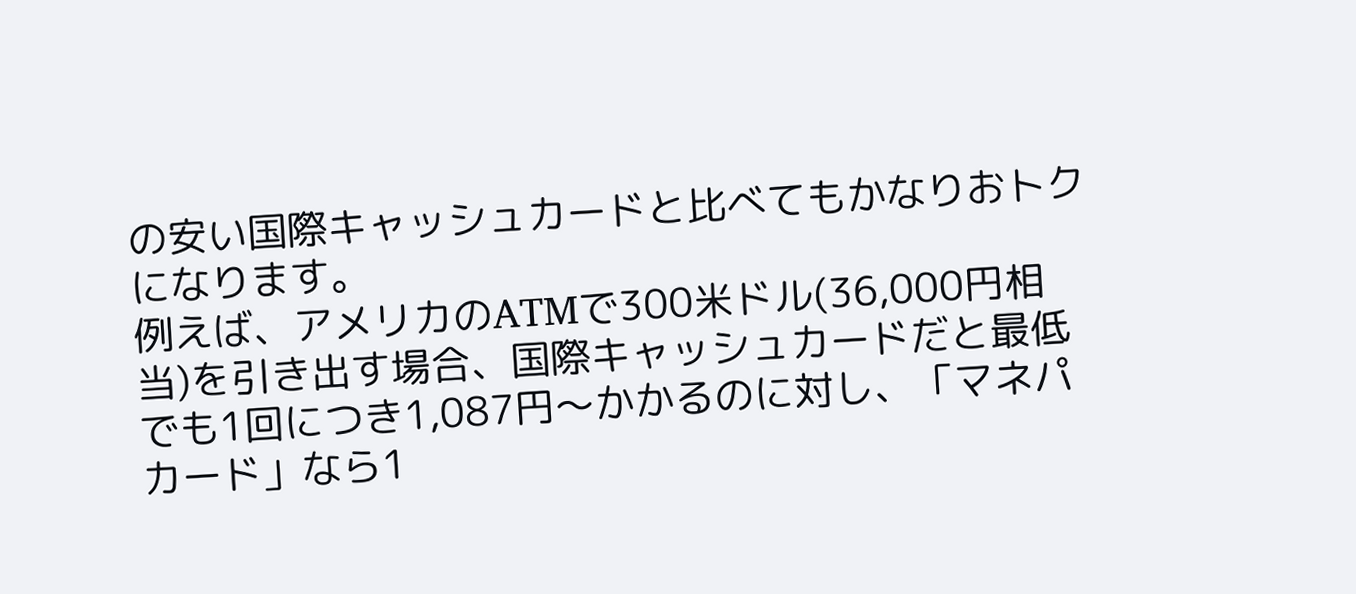の安い国際キャッシュカードと比べてもかなりおトクになります。
例えば、アメリカのATMで300米ドル(36,000円相当)を引き出す場合、国際キャッシュカードだと最低でも1回につき1,087円〜かかるのに対し、「マネパカード」なら1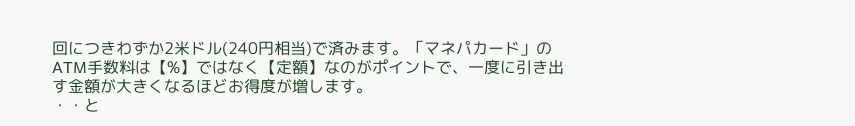回につきわずか2米ドル(240円相当)で済みます。「マネパカード」のATM手数料は【%】ではなく【定額】なのがポイントで、一度に引き出す金額が大きくなるほどお得度が増します。
・・と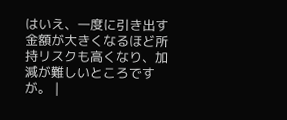はいえ、一度に引き出す金額が大きくなるほど所持リスクも高くなり、加減が難しいところですが。 |